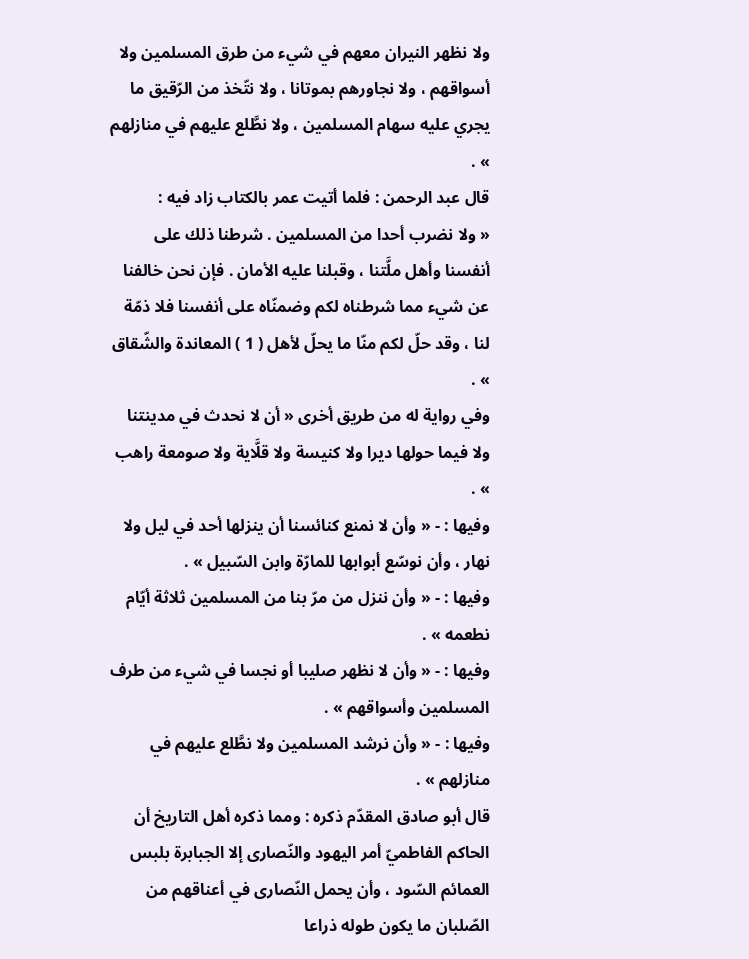ولا نظهر النيران معهم في شيء من طرق المسلمين ولا أسواقهم ، ولا نجاورهم بموتانا ، ولا نتّخذ من الرّقيق ما يجري عليه سهام المسلمين ، ولا نطَّلع عليهم في منازلهم » .
قال عبد الرحمن : فلما أتيت عمر بالكتاب زاد فيه :
« ولا نضرب أحدا من المسلمين . شرطنا ذلك على أنفسنا وأهل ملَّتنا ، وقبلنا عليه الأمان . فإن نحن خالفنا عن شيء مما شرطناه لكم وضمنّاه على أنفسنا فلا ذمّة لنا ، وقد حلّ لكم منّا ما يحلّ لأهل ( 1 ) المعاندة والشّقاق » .
وفي رواية له من طريق أخرى « أن لا نحدث في مدينتنا ولا فيما حولها ديرا ولا كنيسة ولا قلَّاية ولا صومعة راهب » .
وفيها : - « وأن لا نمنع كنائسنا أن ينزلها أحد في ليل ولا نهار ، وأن نوسّع أبوابها للمارّة وابن السّبيل » .
وفيها : - « وأن ننزل من مرّ بنا من المسلمين ثلاثة أيّام نطعمه » .
وفيها : - « وأن لا نظهر صليبا أو نجسا في شيء من طرف المسلمين وأسواقهم » .
وفيها : - « وأن نرشد المسلمين ولا نطَّلع عليهم في منازلهم » .
قال أبو صادق المقدّم ذكره : ومما ذكره أهل التاريخ أن الحاكم الفاطميّ أمر اليهود والنّصارى إلا الجبابرة بلبس العمائم السّود ، وأن يحمل النّصارى في أعناقهم من الصّلبان ما يكون طوله ذراعا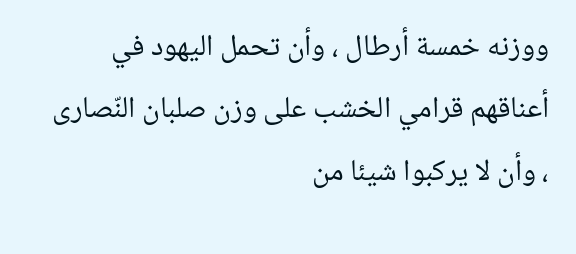ووزنه خمسة أرطال ، وأن تحمل اليهود في أعناقهم قرامي الخشب على وزن صلبان النّصارى ، وأن لا يركبوا شيئا من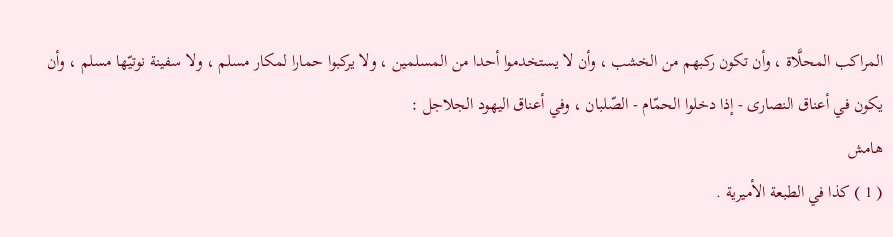المراكب المحلَّاة ، وأن تكون ركبهم من الخشب ، وأن لا يستخدموا أحدا من المسلمين ، ولا يركبوا حمارا لمكار مسلم ، ولا سفينة نوتيّها مسلم ، وأن يكون في أعناق النصارى - إذا دخلوا الحمّام - الصّلبان ، وفي أعناق اليهود الجلاجل :
هامش
( 1 ) كذا في الطبعة الأميرية .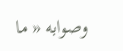وصوابه « ما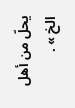يحلّ من أهل الخ » .